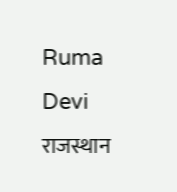Ruma Devi राजस्थान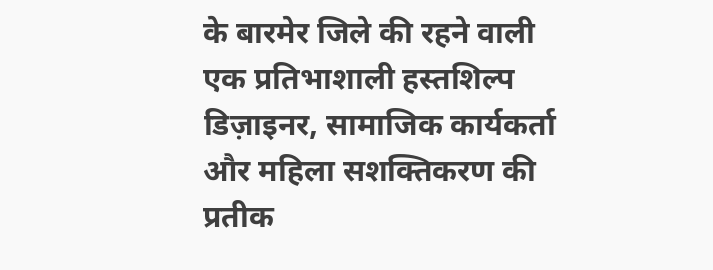के बारमेर जिले की रहने वाली एक प्रतिभाशाली हस्तशिल्प डिज़ाइनर, सामाजिक कार्यकर्ता और महिला सशक्तिकरण की प्रतीक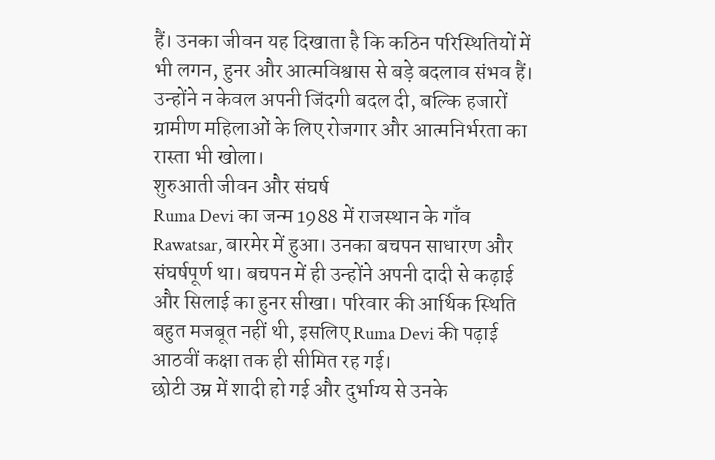हैं। उनका जीवन यह दिखाता है कि कठिन परिस्थितियों में भी लगन, हुनर और आत्मविश्वास से बड़े बदलाव संभव हैं। उन्होंने न केवल अपनी जिंदगी बदल दी, बल्कि हजारों ग्रामीण महिलाओं के लिए रोजगार और आत्मनिर्भरता का रास्ता भी खोला।
शुरुआती जीवन और संघर्ष
Ruma Devi का जन्म 1988 में राजस्थान के गाँव Rawatsar, बारमेर में हुआ। उनका बचपन साधारण और संघर्षपूर्ण था। बचपन में ही उन्होंने अपनी दादी से कढ़ाई और सिलाई का हुनर सीखा। परिवार की आर्थिक स्थिति बहुत मजबूत नहीं थी, इसलिए Ruma Devi की पढ़ाई आठवीं कक्षा तक ही सीमित रह गई।
छोटी उम्र में शादी हो गई और दुर्भाग्य से उनके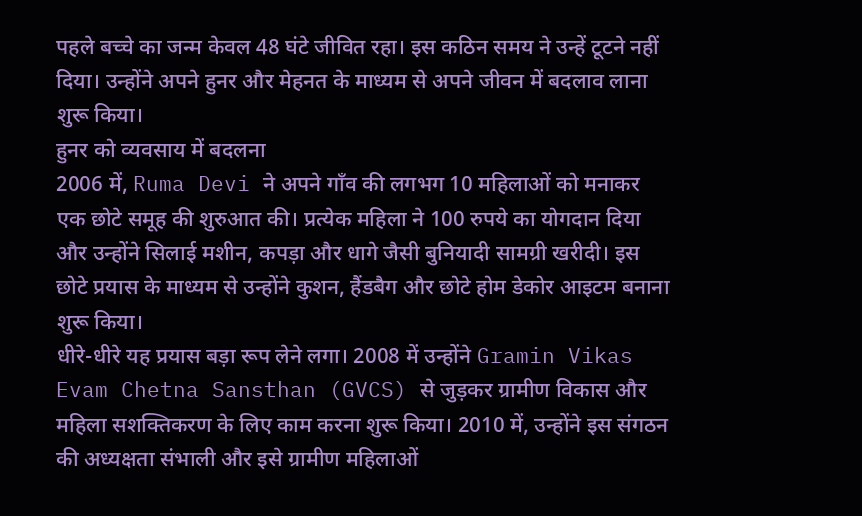पहले बच्चे का जन्म केवल 48 घंटे जीवित रहा। इस कठिन समय ने उन्हें टूटने नहीं दिया। उन्होंने अपने हुनर और मेहनत के माध्यम से अपने जीवन में बदलाव लाना शुरू किया।
हुनर को व्यवसाय में बदलना
2006 में, Ruma Devi ने अपने गाँव की लगभग 10 महिलाओं को मनाकर एक छोटे समूह की शुरुआत की। प्रत्येक महिला ने 100 रुपये का योगदान दिया और उन्होंने सिलाई मशीन, कपड़ा और धागे जैसी बुनियादी सामग्री खरीदी। इस छोटे प्रयास के माध्यम से उन्होंने कुशन, हैंडबैग और छोटे होम डेकोर आइटम बनाना शुरू किया।
धीरे-धीरे यह प्रयास बड़ा रूप लेने लगा। 2008 में उन्होंने Gramin Vikas Evam Chetna Sansthan (GVCS) से जुड़कर ग्रामीण विकास और महिला सशक्तिकरण के लिए काम करना शुरू किया। 2010 में, उन्होंने इस संगठन की अध्यक्षता संभाली और इसे ग्रामीण महिलाओं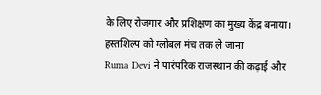के लिए रोजगार और प्रशिक्षण का मुख्य केंद्र बनाया।
हस्तशिल्प को ग्लोबल मंच तक ले जाना
Ruma Devi ने पारंपरिक राजस्थान की कढ़ाई और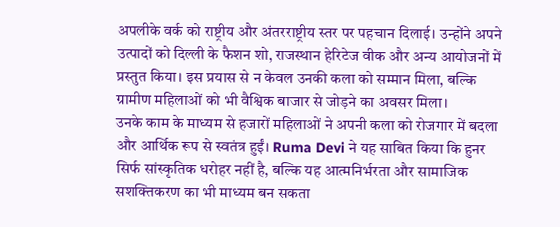अपलीके वर्क को राष्ट्रीय और अंतरराष्ट्रीय स्तर पर पहचान दिलाई। उन्होंने अपने उत्पादों को दिल्ली के फैशन शो, राजस्थान हेरिटेज वीक और अन्य आयोजनों में प्रस्तुत किया। इस प्रयास से न केवल उनकी कला को सम्मान मिला, बल्कि ग्रामीण महिलाओं को भी वैश्विक बाजार से जोड़ने का अवसर मिला।
उनके काम के माध्यम से हजारों महिलाओं ने अपनी कला को रोजगार में बदला और आर्थिक रूप से स्वतंत्र हुईं। Ruma Devi ने यह साबित किया कि हुनर सिर्फ सांस्कृतिक धरोहर नहीं है, बल्कि यह आत्मनिर्भरता और सामाजिक सशक्तिकरण का भी माध्यम बन सकता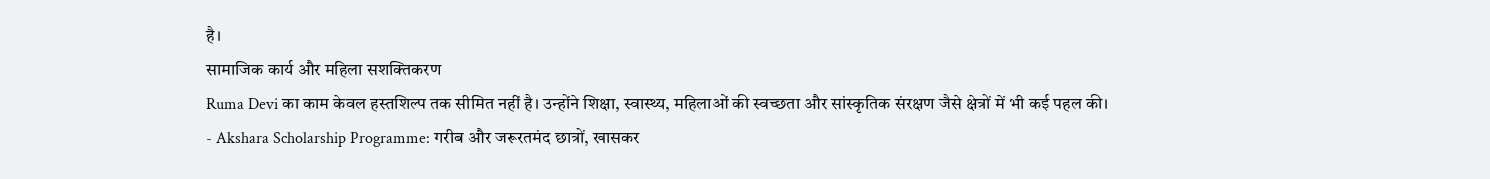है।
सामाजिक कार्य और महिला सशक्तिकरण
Ruma Devi का काम केवल हस्तशिल्प तक सीमित नहीं है। उन्होंने शिक्षा, स्वास्थ्य, महिलाओं की स्वच्छता और सांस्कृतिक संरक्षण जैसे क्षेत्रों में भी कई पहल की।
- Akshara Scholarship Programme: गरीब और जरूरतमंद छात्रों, खासकर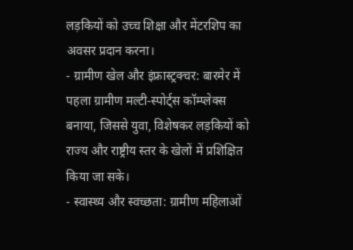लड़कियों को उच्च शिक्षा और मेंटरशिप का अवसर प्रदान करना।
- ग्रामीण खेल और इंफ्रास्ट्रक्चर: बारमेर में पहला ग्रामीण मल्टी-स्पोर्ट्स कॉम्प्लेक्स बनाया, जिससे युवा, विशेषकर लड़कियों को राज्य और राष्ट्रीय स्तर के खेलों में प्रशिक्षित किया जा सके।
- स्वास्थ्य और स्वच्छता: ग्रामीण महिलाओं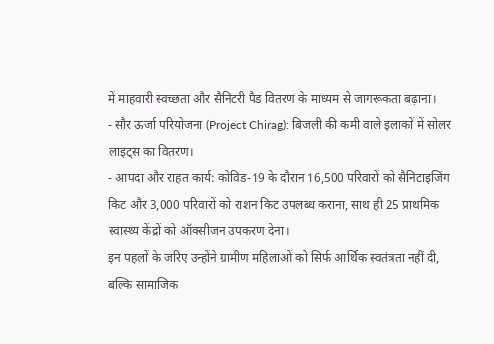में माहवारी स्वच्छता और सैनिटरी पैड वितरण के माध्यम से जागरूकता बढ़ाना।
- सौर ऊर्जा परियोजना (Project Chirag): बिजली की कमी वाले इलाकों में सोलर लाइट्स का वितरण।
- आपदा और राहत कार्य: कोविड-19 के दौरान 16,500 परिवारों को सैनिटाइजिंग किट और 3,000 परिवारों को राशन किट उपलब्ध कराना, साथ ही 25 प्राथमिक स्वास्थ्य केंद्रों को ऑक्सीजन उपकरण देना।
इन पहलों के जरिए उन्होंने ग्रामीण महिलाओं को सिर्फ आर्थिक स्वतंत्रता नहीं दी, बल्कि सामाजिक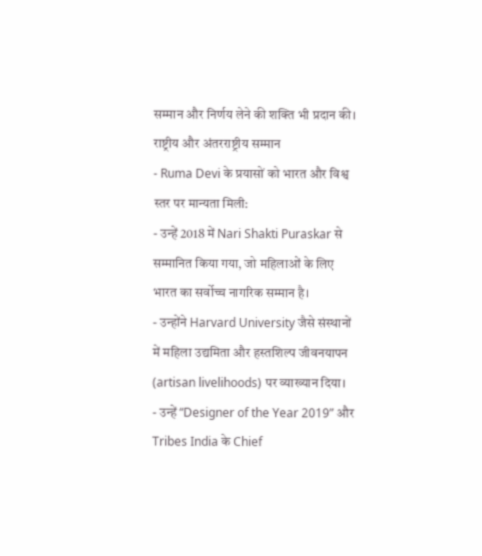सम्मान और निर्णय लेने की शक्ति भी प्रदान की।
राष्ट्रीय और अंतरराष्ट्रीय सम्मान
- Ruma Devi के प्रयासों को भारत और विश्व स्तर पर मान्यता मिली:
- उन्हें 2018 में Nari Shakti Puraskar से सम्मानित किया गया, जो महिलाओं के लिए भारत का सर्वोच्च नागरिक सम्मान है।
- उन्होंने Harvard University जैसे संस्थानों में महिला उद्यमिता और हस्तशिल्प जीवनयापन (artisan livelihoods) पर व्याख्यान दिया।
- उन्हें “Designer of the Year 2019” और Tribes India के Chief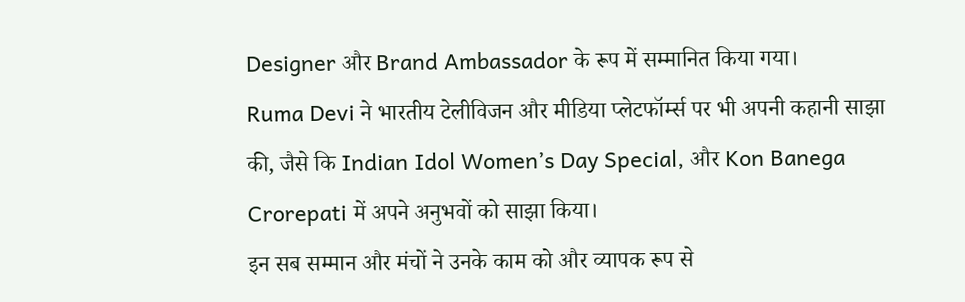Designer और Brand Ambassador के रूप में सम्मानित किया गया।
Ruma Devi ने भारतीय टेलीविजन और मीडिया प्लेटफॉर्म्स पर भी अपनी कहानी साझा की, जैसे कि Indian Idol Women’s Day Special, और Kon Banega Crorepati में अपने अनुभवों को साझा किया।
इन सब सम्मान और मंचों ने उनके काम को और व्यापक रूप से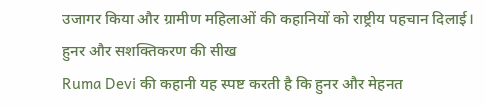उजागर किया और ग्रामीण महिलाओं की कहानियों को राष्ट्रीय पहचान दिलाई।
हुनर और सशक्तिकरण की सीख
Ruma Devi की कहानी यह स्पष्ट करती है कि हुनर और मेहनत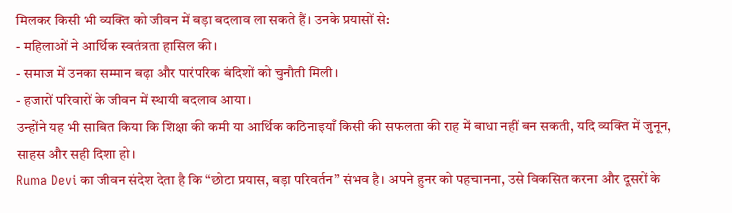मिलकर किसी भी व्यक्ति को जीवन में बड़ा बदलाव ला सकते हैं। उनके प्रयासों से:
- महिलाओं ने आर्थिक स्वतंत्रता हासिल की।
- समाज में उनका सम्मान बढ़ा और पारंपरिक बंदिशों को चुनौती मिली।
- हजारों परिवारों के जीवन में स्थायी बदलाव आया।
उन्होंने यह भी साबित किया कि शिक्षा की कमी या आर्थिक कठिनाइयाँ किसी की सफलता की राह में बाधा नहीं बन सकती, यदि व्यक्ति में जुनून, साहस और सही दिशा हो।
Ruma Devi का जीवन संदेश देता है कि “छोटा प्रयास, बड़ा परिवर्तन” संभव है। अपने हुनर को पहचानना, उसे विकसित करना और दूसरों के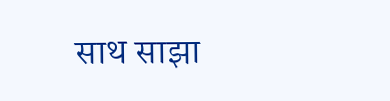साथ साझा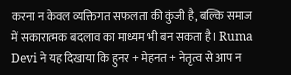करना न केवल व्यक्तिगत सफलता की कुंजी है, बल्कि समाज में सकारात्मक बदलाव का माध्यम भी बन सकता है। Ruma Devi ने यह दिखाया कि हुनर + मेहनत + नेतृत्व से आप न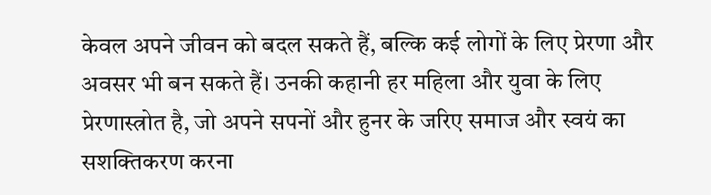केवल अपने जीवन को बदल सकते हैं, बल्कि कई लोगों के लिए प्रेरणा और अवसर भी बन सकते हैं। उनकी कहानी हर महिला और युवा के लिए प्रेरणास्त्रोत है, जो अपने सपनों और हुनर के जरिए समाज और स्वयं का सशक्तिकरण करना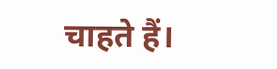चाहते हैं।